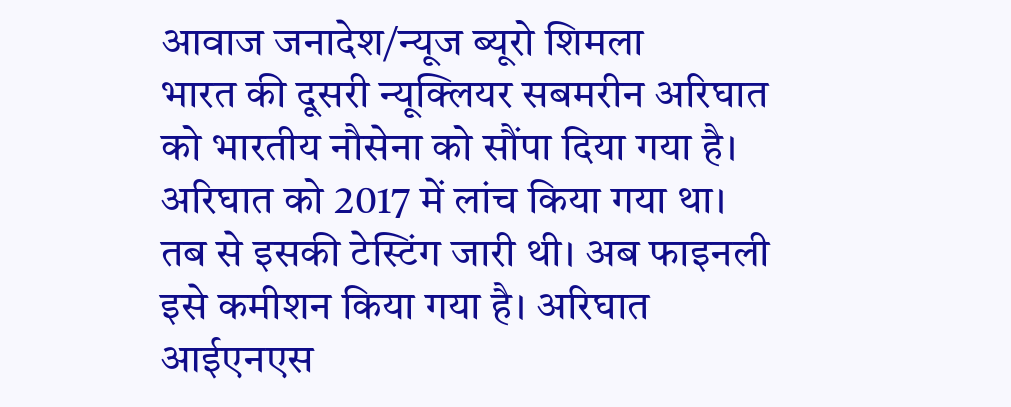आवाज जनादेश/न्यूज ब्यूरो शिमला
भारत की दूसरी न्यूक्लियर सबमरीन अरिघात को भारतीय नौसेना को सौंपा दिया गया है। अरिघात को 2017 में लांच किया गया था। तब से इसकी टेस्टिंग जारी थी। अब फाइनली इसे कमीशन किया गया है। अरिघात आईएनएस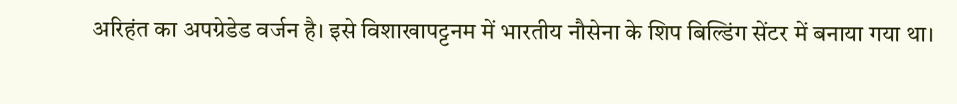अरिहंत का अपग्रेडेड वर्जन है। इसे विशाखापट्टनम में भारतीय नौसेना के शिप बिल्डिंग सेंटर में बनाया गया था।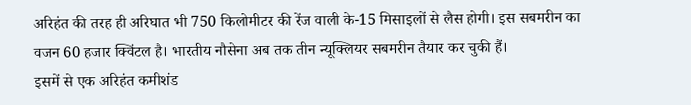अरिहंत की तरह ही अरिघात भी 750 किलोमीटर की रेंज वाली के-15 मिसाइलों से लैस होगी। इस सबमरीन का वजन 60 हजार क्विंटल है। भारतीय नौसेना अब तक तीन न्यूक्लियर सबमरीन तैयार कर चुकी हैं।
इसमें से एक अरिहंत कमीशंड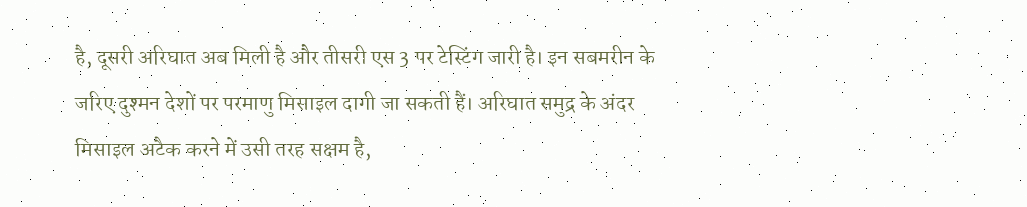है, दूसरी अरिघात अब मिली है और तीसरी एस 3 पर टेस्टिंग जारी है। इन सबमरीन के जरिए दुश्मन देशों पर परमाणु मिसाइल दागी जा सकती हैं। अरिघात समुद्र के अंदर मिसाइल अटैक करने में उसी तरह सक्षम है,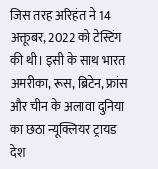जिस तरह अरिहंत ने 14 अक्तूबर, 2022 को टेस्टिंग की थी। इसी के साथ भारत अमरीका, रूस, ब्रिटेन, फ्रांस और चीन के अलावा दुनिया का छठा न्यूक्लियर ट्रायड देश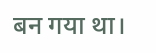बन गया था।